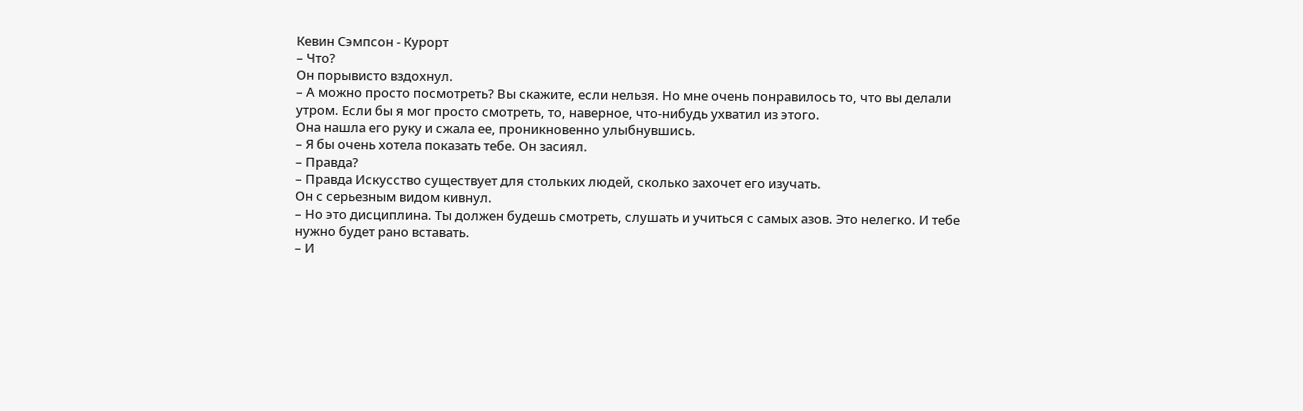Кевин Сэмпсон - Курорт
– Что?
Он порывисто вздохнул.
– А можно просто посмотреть? Вы скажите, если нельзя. Но мне очень понравилось то, что вы делали утром. Если бы я мог просто смотреть, то, наверное, что-нибудь ухватил из этого.
Она нашла его руку и сжала ее, проникновенно улыбнувшись.
– Я бы очень хотела показать тебе. Он засиял.
– Правда?
– Правда Искусство существует для стольких людей, сколько захочет его изучать.
Он с серьезным видом кивнул.
– Но это дисциплина. Ты должен будешь смотреть, слушать и учиться с самых азов. Это нелегко. И тебе нужно будет рано вставать.
– И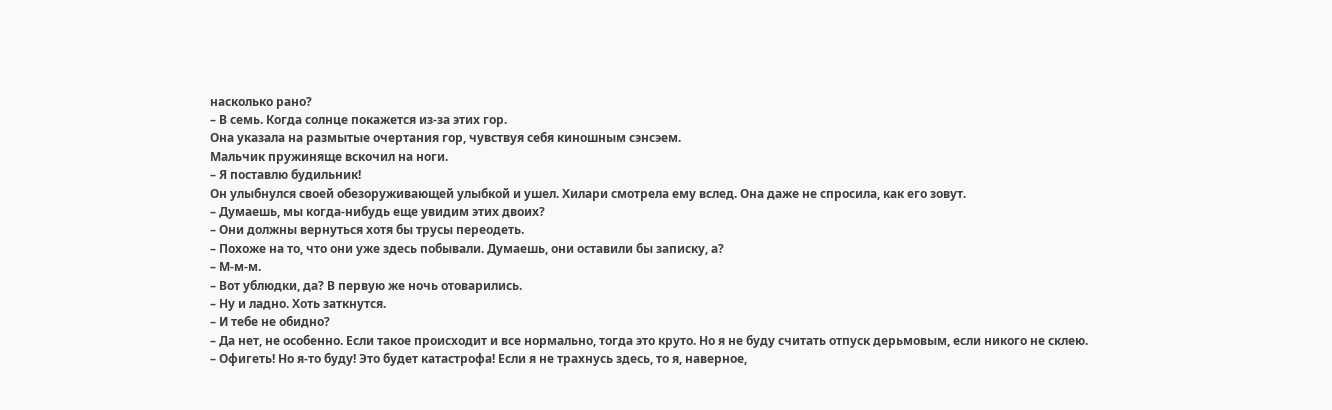насколько рано?
– В семь. Когда солнце покажется из-за этих гор.
Она указала на размытые очертания гор, чувствуя себя киношным сэнсэем.
Мальчик пружиняще вскочил на ноги.
– Я поставлю будильник!
Он улыбнулся своей обезоруживающей улыбкой и ушел. Хилари смотрела ему вслед. Она даже не спросила, как его зовут.
– Думаешь, мы когда-нибудь еще увидим этих двоих?
– Они должны вернуться хотя бы трусы переодеть.
– Похоже на то, что они уже здесь побывали. Думаешь, они оставили бы записку, а?
– М-м-м.
– Вот ублюдки, да? В первую же ночь отоварились.
– Ну и ладно. Хоть заткнутся.
– И тебе не обидно?
– Да нет, не особенно. Если такое происходит и все нормально, тогда это круто. Но я не буду считать отпуск дерьмовым, если никого не склею.
– Офигеть! Но я-то буду! Это будет катастрофа! Если я не трахнусь здесь, то я, наверное,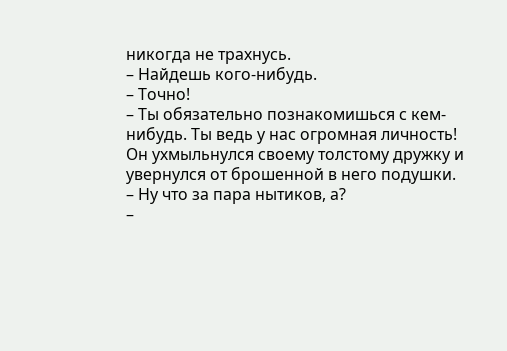никогда не трахнусь.
– Найдешь кого-нибудь.
– Точно!
– Ты обязательно познакомишься с кем-нибудь. Ты ведь у нас огромная личность!
Он ухмыльнулся своему толстому дружку и увернулся от брошенной в него подушки.
– Ну что за пара нытиков, а?
–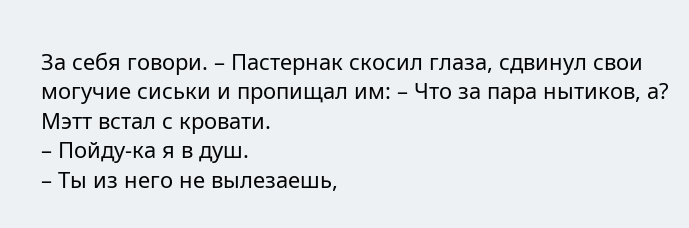За себя говори. – Пастернак скосил глаза, сдвинул свои могучие сиськи и пропищал им: – Что за пара нытиков, а?
Мэтт встал с кровати.
– Пойду-ка я в душ.
– Ты из него не вылезаешь,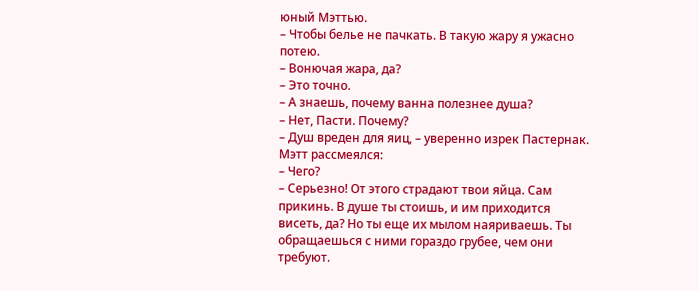юный Мэттью.
– Чтобы белье не пачкать. В такую жару я ужасно потею.
– Вонючая жара, да?
– Это точно.
– А знаешь, почему ванна полезнее душа?
– Нет, Пасти. Почему?
– Душ вреден для яиц, – уверенно изрек Пастернак.
Мэтт рассмеялся:
– Чего?
– Серьезно! От этого страдают твои яйца. Сам прикинь. В душе ты стоишь, и им приходится висеть, да? Но ты еще их мылом наяриваешь. Ты обращаешься с ними гораздо грубее, чем они требуют.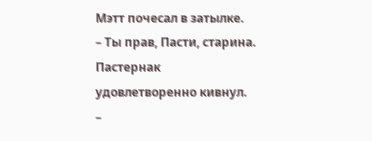Мэтт почесал в затылке.
– Ты прав, Пасти, старина. Пастернак удовлетворенно кивнул.
–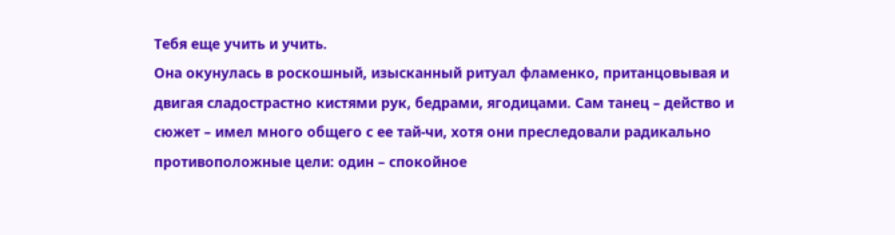Тебя еще учить и учить.
Она окунулась в роскошный, изысканный ритуал фламенко, пританцовывая и двигая сладострастно кистями рук, бедрами, ягодицами. Сам танец – действо и сюжет – имел много общего с ее тай-чи, хотя они преследовали радикально противоположные цели: один – спокойное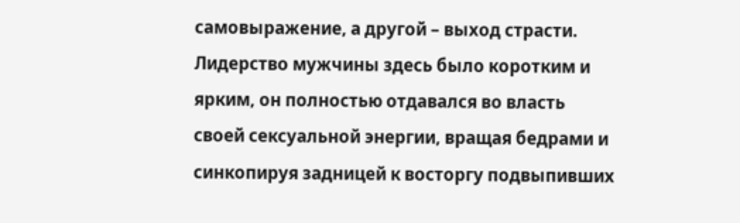самовыражение, а другой – выход страсти.
Лидерство мужчины здесь было коротким и ярким, он полностью отдавался во власть своей сексуальной энергии, вращая бедрами и синкопируя задницей к восторгу подвыпивших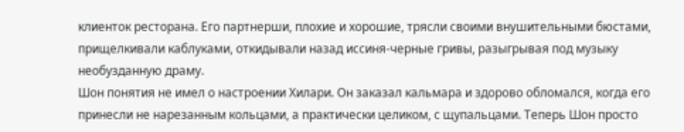клиенток ресторана. Его партнерши, плохие и хорошие, трясли своими внушительными бюстами, прищелкивали каблуками, откидывали назад иссиня-черные гривы, разыгрывая под музыку необузданную драму.
Шон понятия не имел о настроении Хилари. Он заказал кальмара и здорово обломался, когда его принесли не нарезанным кольцами, а практически целиком, с щупальцами. Теперь Шон просто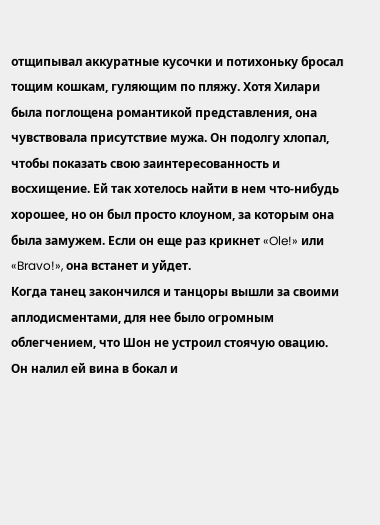отщипывал аккуратные кусочки и потихоньку бросал тощим кошкам, гуляющим по пляжу. Хотя Хилари была поглощена романтикой представления, она чувствовала присутствие мужа. Он подолгу хлопал, чтобы показать свою заинтересованность и восхищение. Ей так хотелось найти в нем что-нибудь хорошее, но он был просто клоуном, за которым она была замужем. Если он еще раз крикнет «Ole!» или «Bravo!», она встанет и уйдет.
Когда танец закончился и танцоры вышли за своими аплодисментами, для нее было огромным облегчением, что Шон не устроил стоячую овацию. Он налил ей вина в бокал и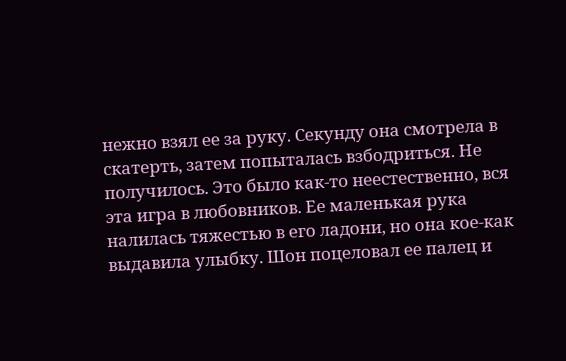нежно взял ее за руку. Секунду она смотрела в скатерть, затем попыталась взбодриться. Не получилось. Это было как-то неестественно, вся эта игра в любовников. Ее маленькая рука налилась тяжестью в его ладони, но она кое-как выдавила улыбку. Шон поцеловал ее палец и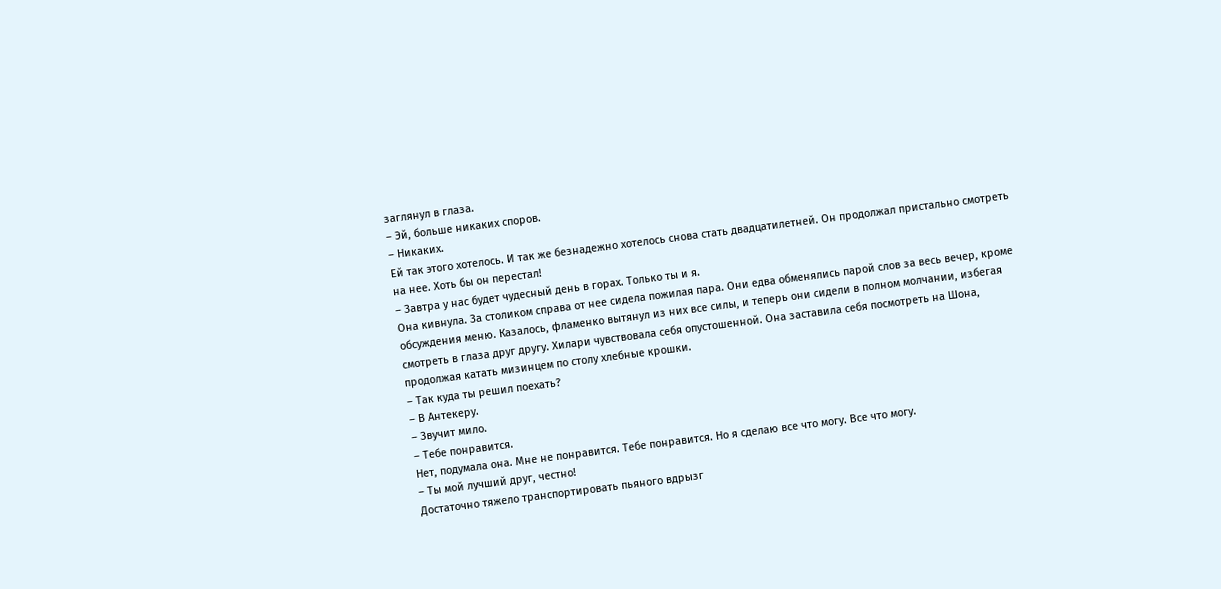заглянул в глаза.
– Эй, больше никаких споров.
– Никаких.
Ей так этого хотелось. И так же безнадежно хотелось снова стать двадцатилетней. Он продолжал пристально смотреть на нее. Хоть бы он перестал!
– Завтра у нас будет чудесный день в горах. Только ты и я.
Она кивнула. За столиком справа от нее сидела пожилая пара. Они едва обменялись парой слов за весь вечер, кроме обсуждения меню. Казалось, фламенко вытянул из них все силы, и теперь они сидели в полном молчании, избегая смотреть в глаза друг другу. Хилари чувствовала себя опустошенной. Она заставила себя посмотреть на Шона, продолжая катать мизинцем по столу хлебные крошки.
– Так куда ты решил поехать?
– В Антекеру.
– Звучит мило.
– Тебе понравится.
Нет, подумала она. Мне не понравится. Тебе понравится. Но я сделаю все что могу. Все что могу.
– Ты мой лучший друг, честно!
Достаточно тяжело транспортировать пьяного вдрызг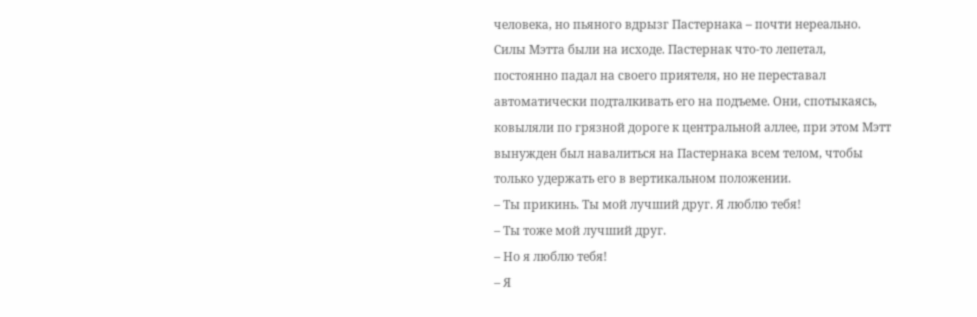человека, но пьяного вдрызг Пастернака – почти нереально. Силы Мэтта были на исходе. Пастернак что-то лепетал, постоянно падал на своего приятеля, но не переставал автоматически подталкивать его на подъеме. Они, спотыкаясь, ковыляли по грязной дороге к центральной аллее, при этом Мэтт вынужден был навалиться на Пастернака всем телом, чтобы только удержать его в вертикальном положении.
– Ты прикинь. Ты мой лучший друг. Я люблю тебя!
– Ты тоже мой лучший друг.
– Но я люблю тебя!
– Я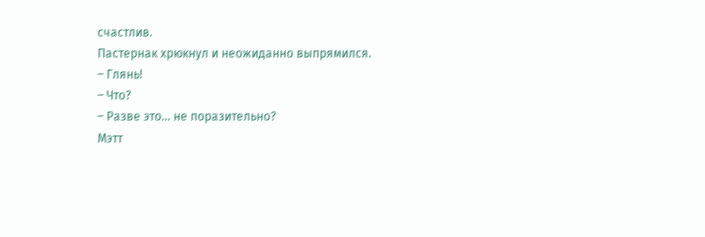счастлив.
Пастернак хрюкнул и неожиданно выпрямился.
– Глянь!
– Что?
– Разве это… не поразительно?
Мэтт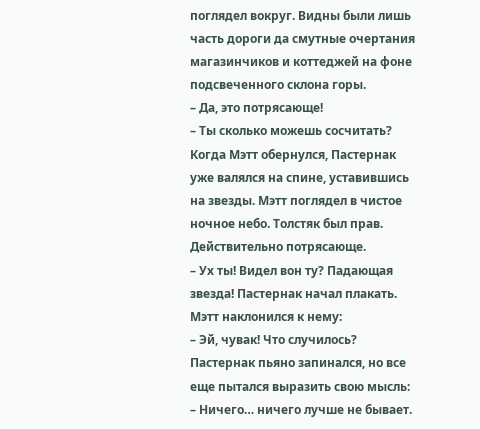поглядел вокруг. Видны были лишь часть дороги да смутные очертания магазинчиков и коттеджей на фоне подсвеченного склона горы.
– Да, это потрясающе!
– Ты сколько можешь сосчитать?
Когда Мэтт обернулся, Пастернак уже валялся на спине, уставившись на звезды. Мэтт поглядел в чистое ночное небо. Толстяк был прав. Действительно потрясающе.
– Ух ты! Видел вон ту? Падающая звезда! Пастернак начал плакать. Мэтт наклонился к нему:
– Эй, чувак! Что случилось? Пастернак пьяно запинался, но все еще пытался выразить свою мысль:
– Ничего… ничего лучше не бывает.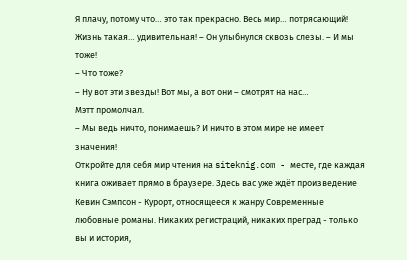Я плачу, потому что… это так прекрасно. Весь мир… потрясающий! Жизнь такая… удивительная! – Он улыбнулся сквозь слезы. – И мы тоже!
– Что тоже?
– Ну вот эти звезды! Вот мы, а вот они – смотрят на нас…
Мэтт промолчал.
– Мы ведь ничто, понимаешь? И ничто в этом мире не имеет значения!
Откройте для себя мир чтения на siteknig.com - месте, где каждая книга оживает прямо в браузере. Здесь вас уже ждёт произведение Кевин Сэмпсон - Курорт, относящееся к жанру Современные любовные романы. Никаких регистраций, никаких преград - только вы и история,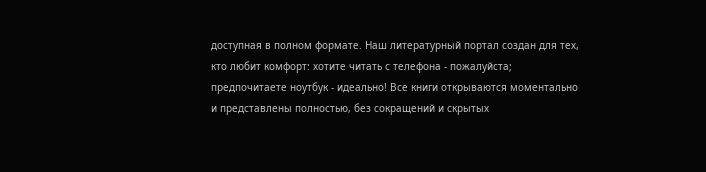доступная в полном формате. Наш литературный портал создан для тех, кто любит комфорт: хотите читать с телефона - пожалуйста; предпочитаете ноутбук - идеально! Все книги открываются моментально и представлены полностью, без сокращений и скрытых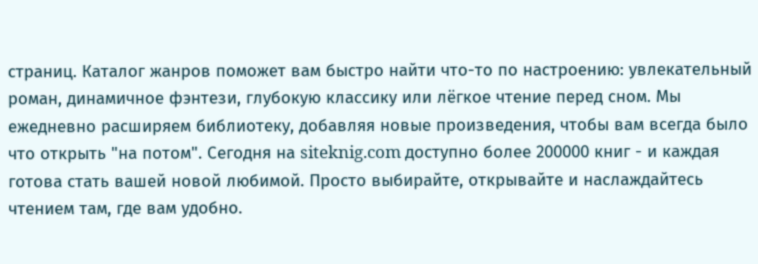страниц. Каталог жанров поможет вам быстро найти что-то по настроению: увлекательный роман, динамичное фэнтези, глубокую классику или лёгкое чтение перед сном. Мы ежедневно расширяем библиотеку, добавляя новые произведения, чтобы вам всегда было что открыть "на потом". Сегодня на siteknig.com доступно более 200000 книг - и каждая готова стать вашей новой любимой. Просто выбирайте, открывайте и наслаждайтесь чтением там, где вам удобно.